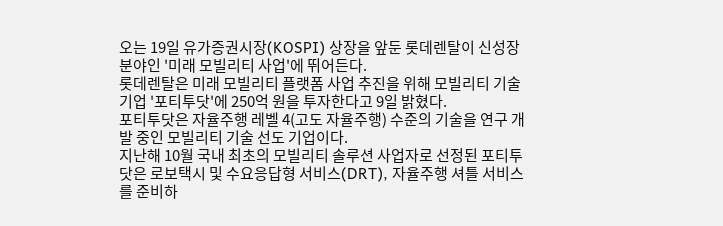오는 19일 유가증권시장(KOSPI) 상장을 앞둔 롯데렌탈이 신성장 분야인 '미래 모빌리티 사업'에 뛰어든다.
롯데렌탈은 미래 모빌리티 플랫폼 사업 추진을 위해 모빌리티 기술 기업 '포티투닷'에 250억 원을 투자한다고 9일 밝혔다.
포티투닷은 자율주행 레벨 4(고도 자율주행) 수준의 기술을 연구 개발 중인 모빌리티 기술 선도 기업이다.
지난해 10월 국내 최초의 모빌리티 솔루션 사업자로 선정된 포티투닷은 로보택시 및 수요응답형 서비스(DRT), 자율주행 셔틀 서비스를 준비하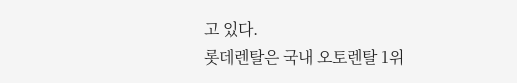고 있다.
롯데렌탈은 국내 오토렌탈 1위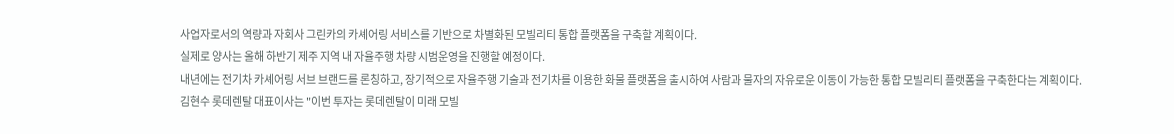사업자로서의 역량과 자회사 그린카의 카셰어링 서비스를 기반으로 차별화된 모빌리티 통합 플랫폼을 구축할 계획이다.
실제로 양사는 올해 하반기 제주 지역 내 자율주행 차량 시범운영을 진행할 예정이다.
내년에는 전기차 카셰어링 서브 브랜드를 론칭하고, 장기적으로 자율주행 기술과 전기차를 이용한 화물 플랫폼을 출시하여 사람과 물자의 자유로운 이동이 가능한 통합 모빌리티 플랫폼을 구축한다는 계획이다.
김현수 롯데렌탈 대표이사는 "이번 투자는 롯데렌탈이 미래 모빌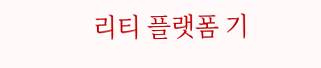리티 플랫폼 기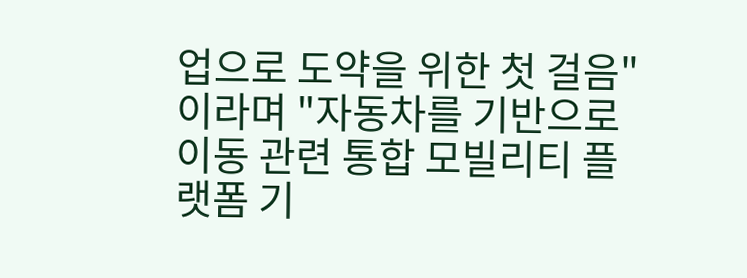업으로 도약을 위한 첫 걸음"이라며 "자동차를 기반으로 이동 관련 통합 모빌리티 플랫폼 기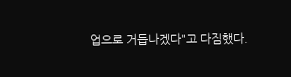업으로 거듭나겠다"고 다짐했다.